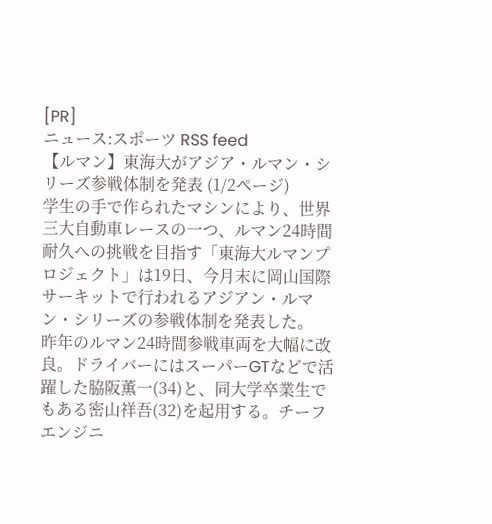[PR]
ニュース:スポーツ RSS feed
【ルマン】東海大がアジア・ルマン・シリーズ参戦体制を発表 (1/2ページ)
学生の手で作られたマシンにより、世界三大自動車レースの一つ、ルマン24時間耐久への挑戦を目指す「東海大ルマンプロジェクト」は19日、今月末に岡山国際サーキットで行われるアジアン・ルマン・シリーズの参戦体制を発表した。
昨年のルマン24時間参戦車両を大幅に改良。ドライバーにはスーパーGTなどで活躍した脇阪薫一(34)と、同大学卒業生でもある密山祥吾(32)を起用する。チーフエンジニ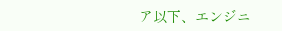ア以下、エンジニ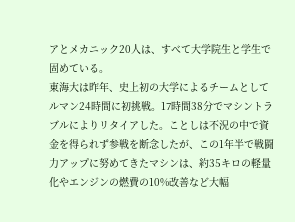アとメカニック20人は、すべて大学院生と学生で固めている。
東海大は昨年、史上初の大学によるチームとしてルマン24時間に初挑戦。17時間38分でマシントラブルによりリタイアした。ことしは不況の中で資金を得られず参戦を断念したが、この1年半で戦闘力アップに努めてきたマシンは、約35キロの軽量化やエンジンの燃費の10%改善など大幅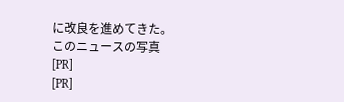に改良を進めてきた。
このニュースの写真
[PR]
[PR]